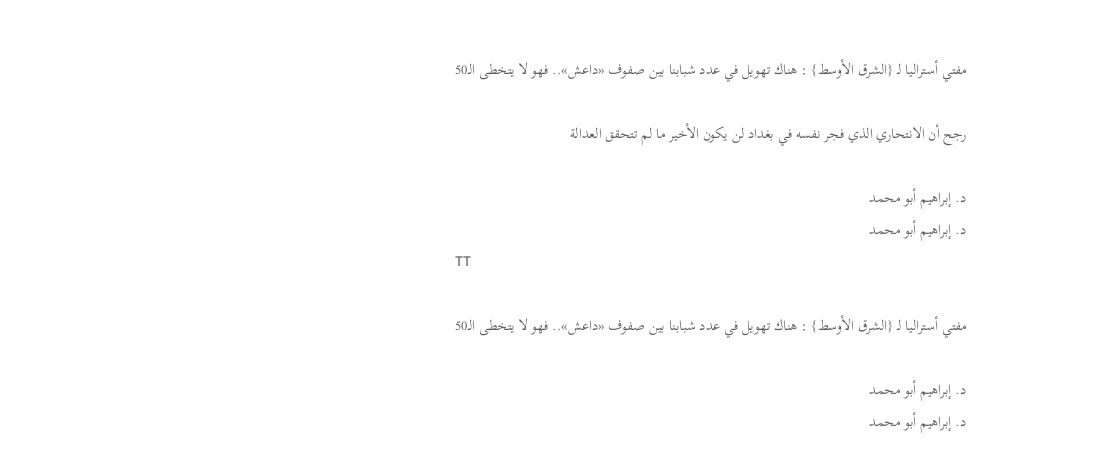مفتي أستراليا لـ {الشرق الأوسط} : هناك تهويل في عدد شبابنا بين صفوف «داعش».. فهو لا يتخطى الـ50

رجح أن الانتحاري الذي فجر نفسه في بغداد لن يكون الأخير ما لم تتحقق العدالة

د. إبراهيم أبو محمد
د. إبراهيم أبو محمد
TT

مفتي أستراليا لـ {الشرق الأوسط} : هناك تهويل في عدد شبابنا بين صفوف «داعش».. فهو لا يتخطى الـ50

د. إبراهيم أبو محمد
د. إبراهيم أبو محمد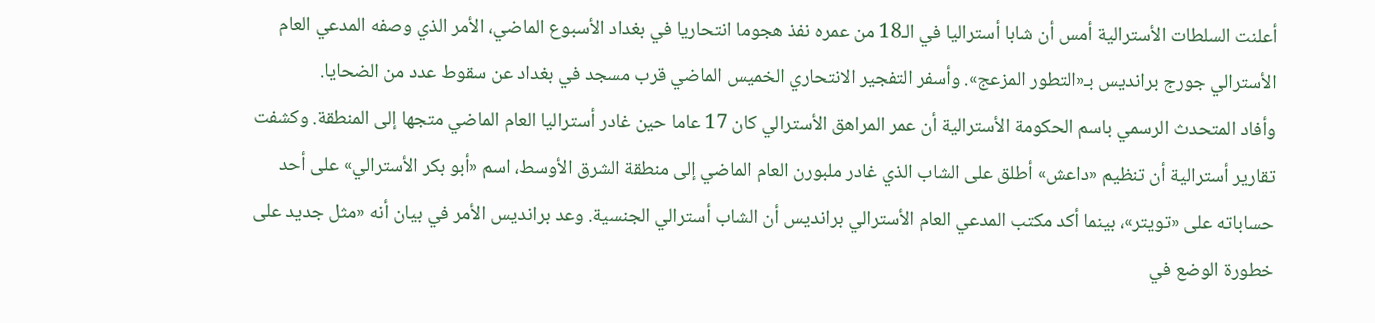أعلنت السلطات الأسترالية أمس أن شابا أستراليا في الـ18 من عمره نفذ هجوما انتحاريا في بغداد الأسبوع الماضي، الأمر الذي وصفه المدعي العام الأسترالي جورج برانديس بـ«التطور المزعج». وأسفر التفجير الانتحاري الخميس الماضي قرب مسجد في بغداد عن سقوط عدد من الضحايا.
وأفاد المتحدث الرسمي باسم الحكومة الأسترالية أن عمر المراهق الأسترالي كان 17 عاما حين غادر أستراليا العام الماضي متجها إلى المنطقة. وكشفت تقارير أسترالية أن تنظيم «داعش» أطلق على الشاب الذي غادر ملبورن العام الماضي إلى منطقة الشرق الأوسط، اسم «أبو بكر الأسترالي» على أحد حساباته على «تويتر»، بينما أكد مكتب المدعي العام الأسترالي برانديس أن الشاب أسترالي الجنسية. وعد برانديس الأمر في بيان أنه «مثل جديد على خطورة الوضع في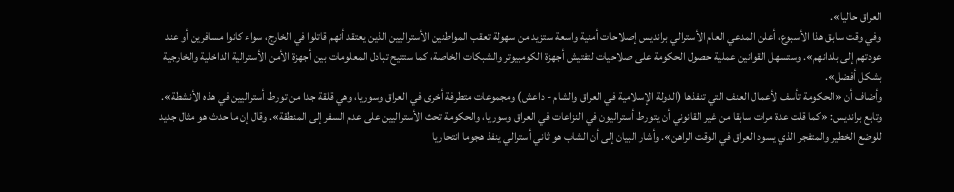العراق حاليا».
وفي وقت سابق هذا الأسبوع، أعلن المدعي العام الأسترالي برانديس إصلاحات أمنية واسعة ستزيد من سهولة تعقب المواطنين الأستراليين الذين يعتقد أنهم قاتلوا في الخارج، سواء كانوا مسافرين أو عند عودتهم إلى بلدانهم». وستسهل القوانين عملية حصول الحكومة على صلاحيات لتفتيش أجهزة الكومبيوتر والشبكات الخاصة، كما ستتيح تبادل المعلومات بين أجهزة الأمن الأسترالية الداخلية والخارجية بشكل أفضل».
وأضاف أن «الحكومة تأسف لأعمال العنف التي تنفذها (الدولة الإسلامية في العراق والشام - داعش) ومجموعات متطرفة أخرى في العراق وسوريا، وهي قلقة جدا من تورط أستراليين في هذه الأنشطة». وتابع برانديس: «كما قلت عدة مرات سابقا من غير القانوني أن يتورط أستراليون في النزاعات في العراق وسوريا، والحكومة تحث الأستراليين على عدم السفر إلى المنطقة». وقال إن ما حدث هو مثال جديد للوضع الخطير والمتفجر الذي يسود العراق في الوقت الراهن». وأشار البيان إلى أن الشاب هو ثاني أسترالي ينفذ هجوما انتحاريا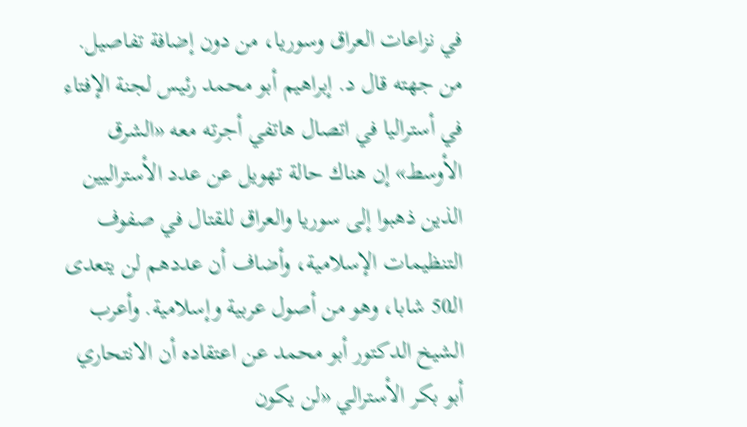في نزاعات العراق وسوريا، من دون إضافة تفاصيل.
من جهته قال د. إبراهيم أبو محمد رئيس لجنة الإفتاء في أستراليا في اتصال هاتفي أجرته معه «الشرق الأوسط» إن هناك حالة تهويل عن عدد الأستراليين الذين ذهبوا إلى سوريا والعراق للقتال في صفوف التنظيمات الإسلامية، وأضاف أن عددهم لن يتعدى الـ50 شابا، وهو من أصول عربية وإسلامية. وأعرب الشيخ الدكتور أبو محمد عن اعتقاده أن الانتحاري أبو بكر الأسترالي «لن يكون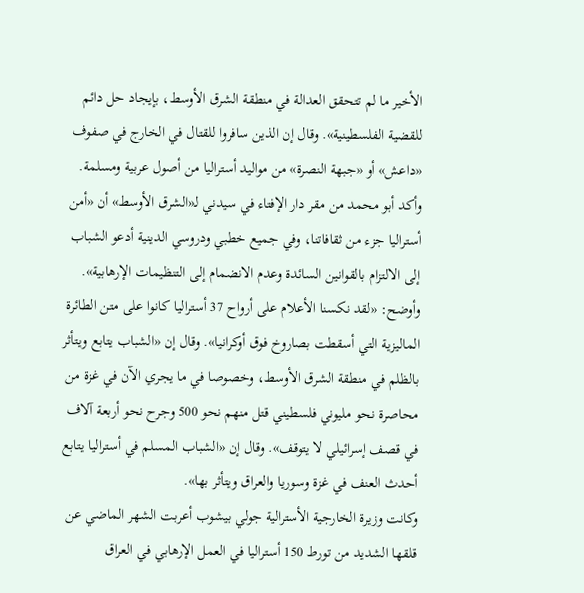الأخير ما لم تتحقق العدالة في منطقة الشرق الأوسط، بإيجاد حل دائم للقضية الفلسطينية». وقال إن الذين سافروا للقتال في الخارج في صفوف «داعش» أو «جبهة النصرة» من مواليد أستراليا من أصول عربية ومسلمة. وأكد أبو محمد من مقر دار الإفتاء في سيدني لـ«الشرق الأوسط» أن «أمن أستراليا جزء من ثقافاتنا، وفي جميع خطبي ودروسي الدينية أدعو الشباب إلى الالتزام بالقوانين السائدة وعدم الانضمام إلى التنظيمات الإرهابية». وأوضح: «لقد نكسنا الأعلام على أرواح 37 أستراليا كانوا على متن الطائرة الماليزية التي أسقطت بصاروخ فوق أوكرانيا». وقال إن «الشباب يتابع ويتأثر بالظلم في منطقة الشرق الأوسط، وخصوصا في ما يجري الآن في غزة من محاصرة نحو مليوني فلسطيني قتل منهم نحو 500 وجرح نحو أربعة آلاف في قصف إسرائيلي لا يتوقف». وقال إن «الشباب المسلم في أستراليا يتابع أحدث العنف في غزة وسوريا والعراق ويتأثر بها».
وكانت وزيرة الخارجية الأسترالية جولي بيشوب أعربت الشهر الماضي عن قلقها الشديد من تورط 150 أستراليا في العمل الإرهابي في العراق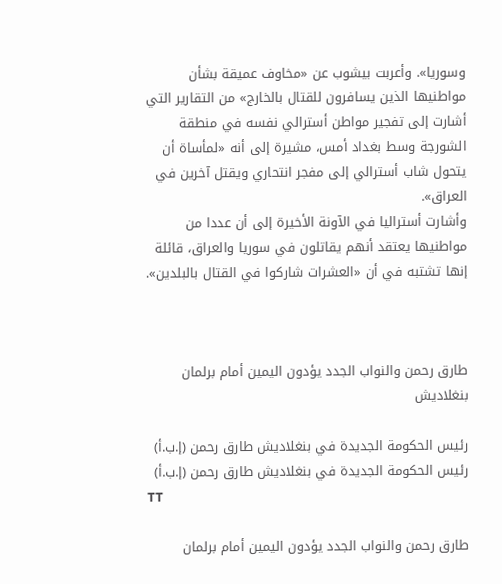وسوريا». وأعربت بيشوب عن «مخاوف عميقة بشأن مواطنيها الذين يسافرون للقتال بالخارج» من التقارير التي أشارت إلى تفجير مواطن أسترالي نفسه في منطقة الشورجة وسط بغداد أمس، مشيرة إلى أنه «لمأساة أن يتحول شاب أسترالي إلى مفجر انتحاري ويقتل آخرين في العراق».
وأشارت أستراليا في الآونة الأخيرة إلى أن عددا من مواطنيها يعتقد أنهم يقاتلون في سوريا والعراق، قائلة إنها تشتبه في أن «العشرات شاركوا في القتال بالبلدين».



طارق رحمن والنواب الجدد يؤدون اليمين أمام برلمان بنغلاديش

رئيس الحكومة الجديدة في بنغلاديش طارق رحمن (إ.ب.أ)
رئيس الحكومة الجديدة في بنغلاديش طارق رحمن (إ.ب.أ)
TT

طارق رحمن والنواب الجدد يؤدون اليمين أمام برلمان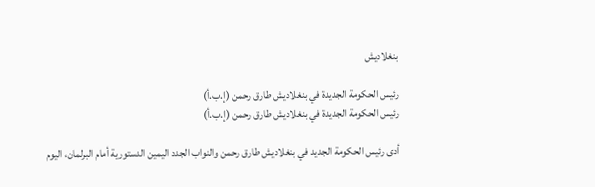بنغلاديش

رئيس الحكومة الجديدة في بنغلاديش طارق رحمن (إ.ب.أ)
رئيس الحكومة الجديدة في بنغلاديش طارق رحمن (إ.ب.أ)

أدى رئيس الحكومة الجديد في بنغلاديش طارق رحمن والنواب الجدد اليمين الدستورية أمام البرلمان، اليوم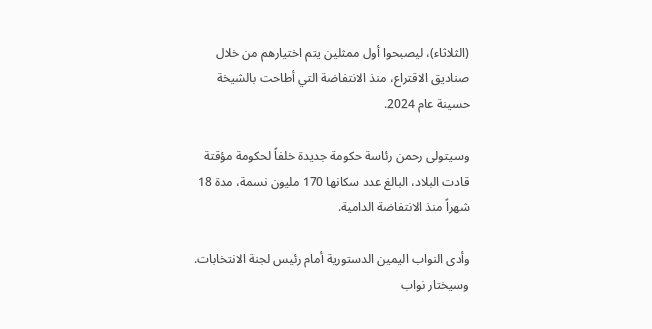(الثلاثاء)، ليصبحوا أول ممثلين يتم اختيارهم من خلال صناديق الاقتراع، منذ الانتفاضة التي أطاحت بالشيخة حسينة عام 2024.

وسيتولى رحمن رئاسة حكومة جديدة خلفاً لحكومة مؤقتة قادت البلاد، البالغ عدد سكانها 170 مليون نسمة، مدة 18 شهراً منذ الانتفاضة الدامية.

وأدى النواب اليمين الدستورية أمام رئيس لجنة الانتخابات. وسيختار نواب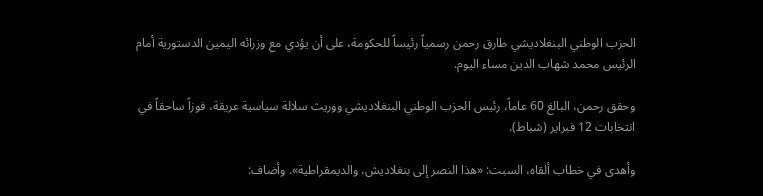الحزب الوطني البنغلاديشي طارق رحمن رسمياً رئيساً للحكومة، على أن يؤدي مع وزرائه اليمين الدستورية أمام الرئيس محمد شهاب الدين مساء اليوم.

وحقق رحمن، البالغ 60 عاماً، رئيس الحزب الوطني البنغلاديشي ووريث سلالة سياسية عريقة، فوزاً ساحقاً في انتخابات 12 فبراير (شباط).

وأهدى في خطاب ألقاه، السبت: «هذا النصر إلى بنغلاديش، والديمقراطية». وأضاف: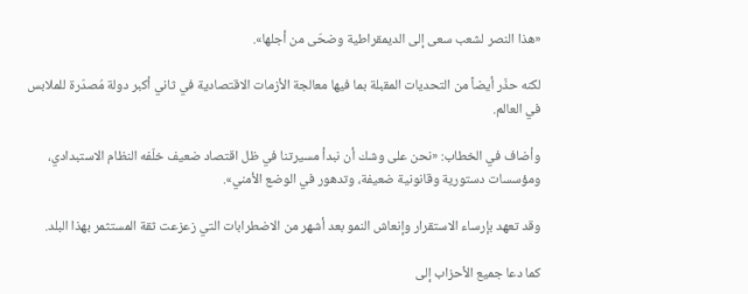«هذا النصر لشعب سعى إلى الديمقراطية وضحّى من أجلها».

لكنه حذّر أيضاً من التحديات المقبلة بما فيها معالجة الأزمات الاقتصادية في ثاني أكبر دولة مُصدّرة للملابس في العالم.

وأضاف في الخطاب: «نحن على وشك أن نبدأ مسيرتنا في ظل اقتصاد ضعيف خلّفه النظام الاستبدادي، ومؤسسات دستورية وقانونية ضعيفة، وتدهور في الوضع الأمني».

وقد تعهد بإرساء الاستقرار وإنعاش النمو بعد أشهر من الاضطرابات التي زعزعت ثقة المستثمر بهذا البلد.

كما دعا جميع الأحزاب إلى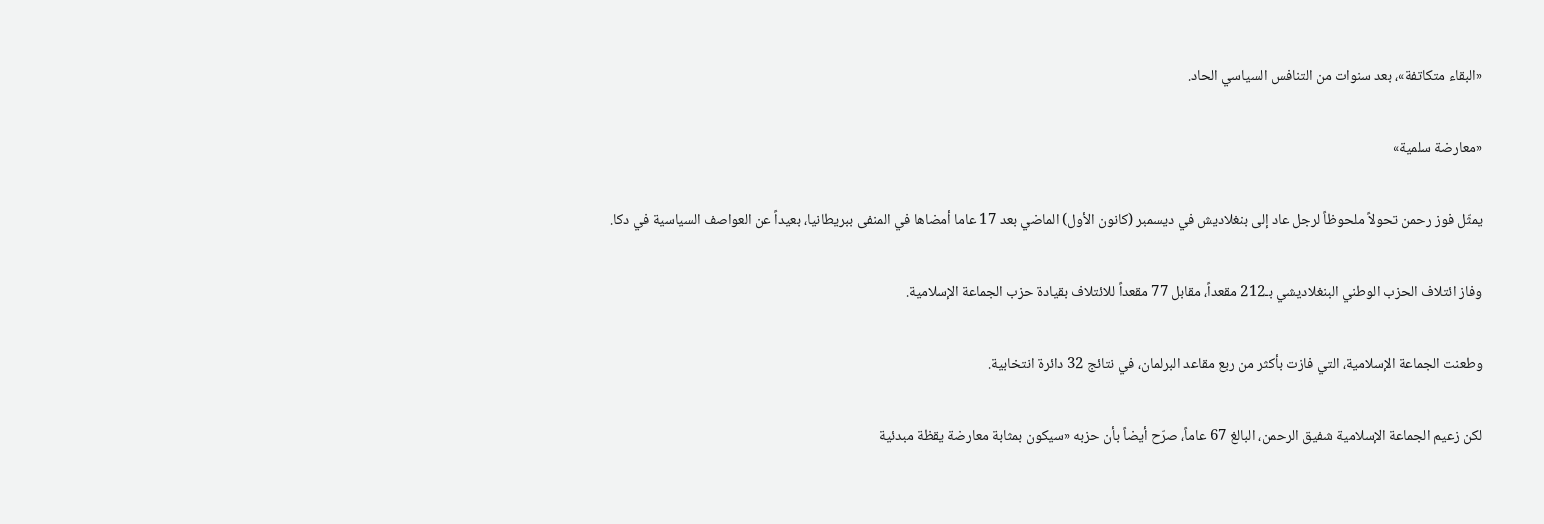«البقاء متكاتفة»، بعد سنوات من التنافس السياسي الحاد.

«معارضة سلمية»

يمثّل فوز رحمن تحولاً ملحوظاً لرجل عاد إلى بنغلاديش في ديسمبر (كانون الأول) الماضي بعد 17 عاما أمضاها في المنفى ببريطانيا، بعيداً عن العواصف السياسية في دكا.

وفاز ائتلاف الحزب الوطني البنغلاديشي بـ212 مقعداً، مقابل 77 مقعداً للائتلاف بقيادة حزب الجماعة الإسلامية.

وطعنت الجماعة الإسلامية، التي فازت بأكثر من ربع مقاعد البرلمان، في نتائج 32 دائرة انتخابية.

لكن زعيم الجماعة الإسلامية شفيق الرحمن، البالغ 67 عاماً، صرّح أيضاً بأن حزبه «سيكون بمثابة معارضة يقظة مبدئية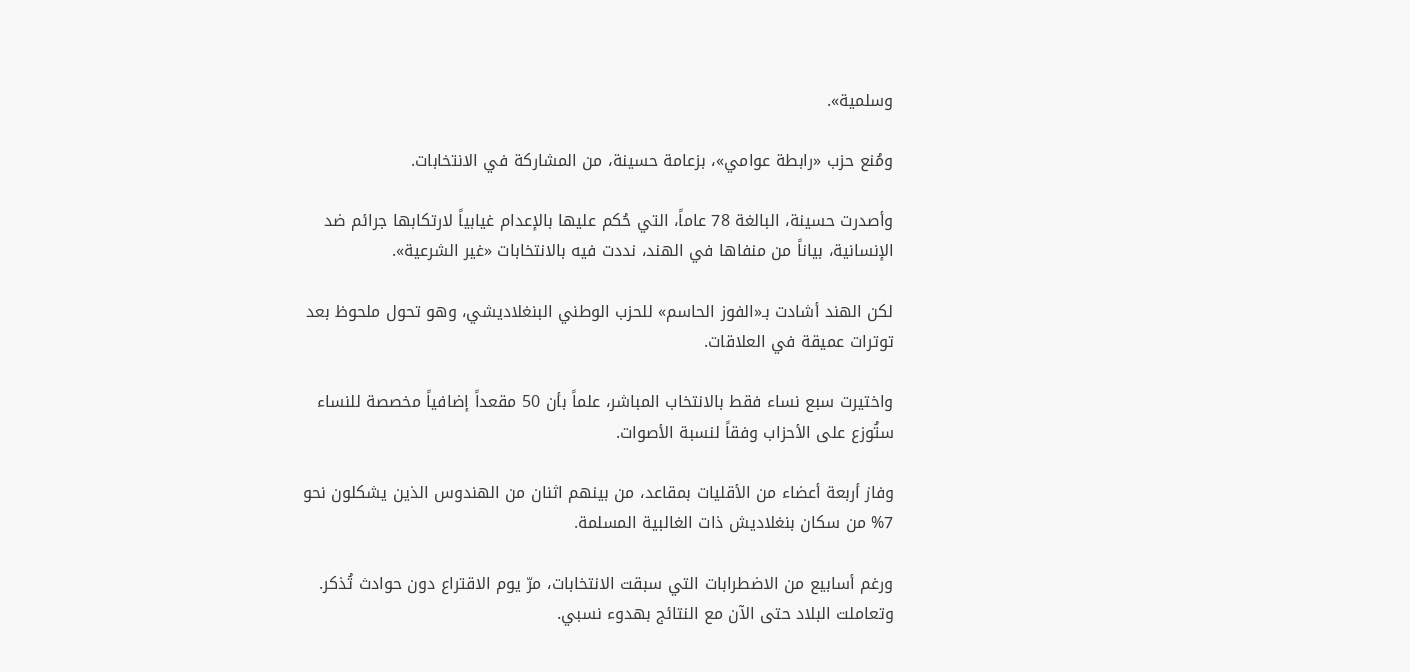وسلمية».

ومُنع حزب «رابطة عوامي»، بزعامة حسينة، من المشاركة في الانتخابات.

وأصدرت حسينة، البالغة 78 عاماً، التي حُكم عليها بالإعدام غيابياً لارتكابها جرائم ضد الإنسانية، بياناً من منفاها في الهند، نددت فيه بالانتخابات «غير الشرعية».

لكن الهند أشادت بـ«الفوز الحاسم» للحزب الوطني البنغلاديشي، وهو تحول ملحوظ بعد توترات عميقة في العلاقات.

واختيرت سبع نساء فقط بالانتخاب المباشر، علماً بأن 50 مقعداً إضافياً مخصصة للنساء ستُوزع على الأحزاب وفقاً لنسبة الأصوات.

وفاز أربعة أعضاء من الأقليات بمقاعد، من بينهم اثنان من الهندوس الذين يشكلون نحو 7% من سكان بنغلاديش ذات الغالبية المسلمة.

ورغم أسابيع من الاضطرابات التي سبقت الانتخابات، مرّ يوم الاقتراع دون حوادث تُذكر. وتعاملت البلاد حتى الآن مع النتائج بهدوء نسبي.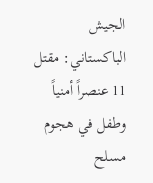الجيش الباكستاني: مقتل 11 عنصراً أمنياً وطفل في هجوم مسلح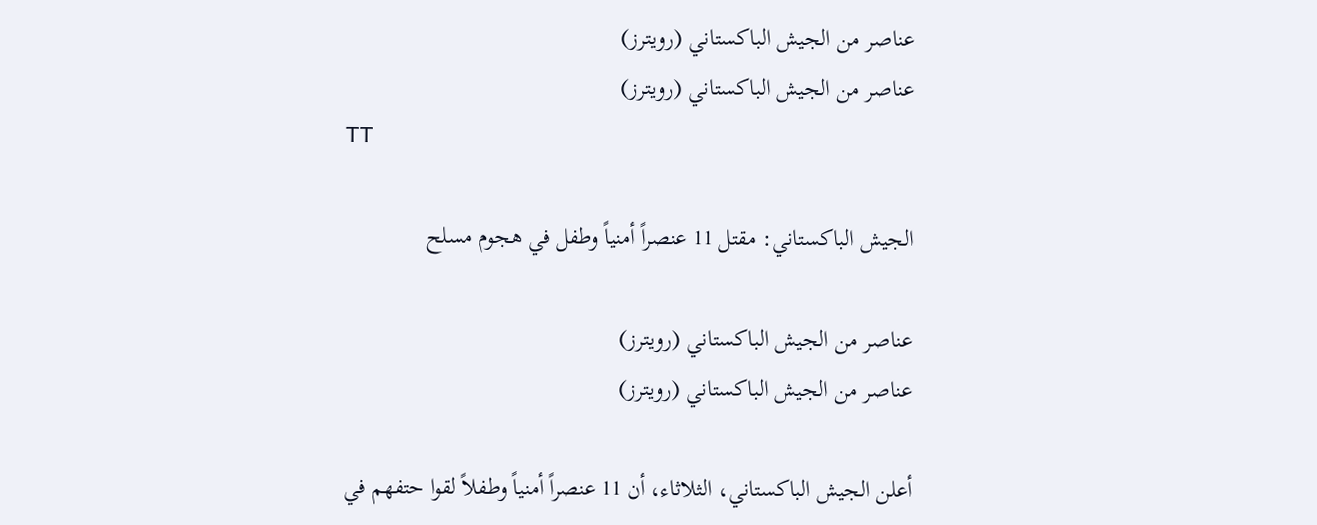عناصر من الجيش الباكستاني (رويترز)
عناصر من الجيش الباكستاني (رويترز)
TT

الجيش الباكستاني: مقتل 11 عنصراً أمنياً وطفل في هجوم مسلح

عناصر من الجيش الباكستاني (رويترز)
عناصر من الجيش الباكستاني (رويترز)

أعلن الجيش الباكستاني، الثلاثاء، أن ‌11 عنصراً أمنياً وطفلاً لقوا حتفهم في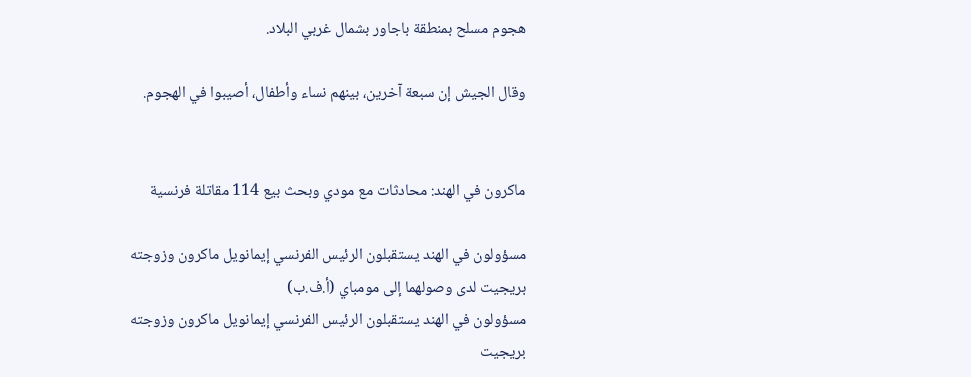هجوم مسلح ‌بمنطقة ‌باجاور بشمال ‌غربي البلاد.

وقال ‌الجيش إن ‌سبعة آخرين، بينهم نساء وأطفال، أصيبوا في الهجوم.


ماكرون في الهند: محادثات مع مودي وبحث بيع 114 مقاتلة فرنسية

مسؤولون في الهند يستقبلون الرئيس الفرنسي إيمانويل ماكرون وزوجته بريجيت لدى وصولهما إلى مومباي (أ.ف.ب)
مسؤولون في الهند يستقبلون الرئيس الفرنسي إيمانويل ماكرون وزوجته بريجيت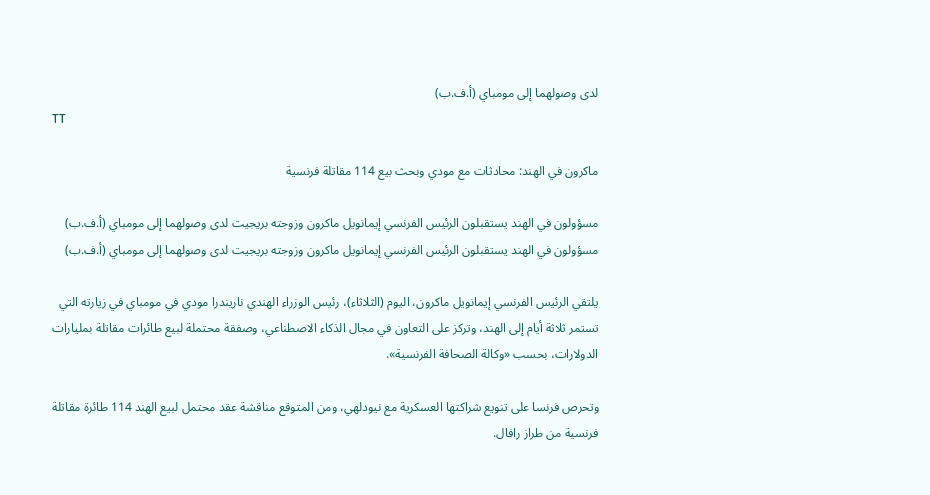لدى وصولهما إلى مومباي (أ.ف.ب)
TT

ماكرون في الهند: محادثات مع مودي وبحث بيع 114 مقاتلة فرنسية

مسؤولون في الهند يستقبلون الرئيس الفرنسي إيمانويل ماكرون وزوجته بريجيت لدى وصولهما إلى مومباي (أ.ف.ب)
مسؤولون في الهند يستقبلون الرئيس الفرنسي إيمانويل ماكرون وزوجته بريجيت لدى وصولهما إلى مومباي (أ.ف.ب)

يلتقي الرئيس الفرنسي إيمانويل ماكرون، اليوم (الثلاثاء)، رئيس الوزراء الهندي ناريندرا مودي في مومباي في زيارته التي تستمر ثلاثة أيام إلى الهند، وتركز على التعاون في مجال الذكاء الاصطناعي، وصفقة محتملة لبيع طائرات مقاتلة بمليارات الدولارات، بحسب «وكالة الصحافة الفرنسية».

وتحرص فرنسا على تنويع شراكتها العسكرية مع نيودلهي، ومن المتوقع مناقشة عقد محتمل لبيع الهند 114 طائرة مقاتلة فرنسية من طراز رافال.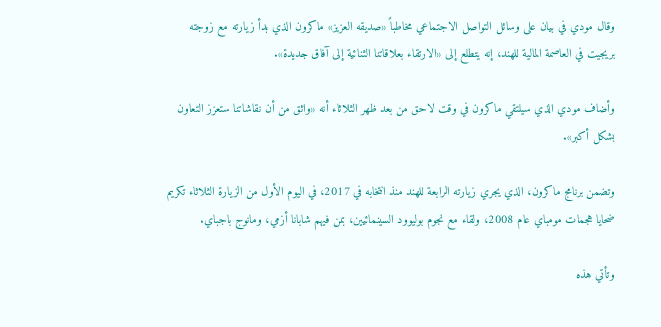وقال مودي في بيان على وسائل التواصل الاجتماعي مخاطباً «صديقه العزيز» ماكرون الذي بدأ زيارته مع زوجته بريجيت في العاصمة المالية للهند، إنه يتطلع إلى «الارتقاء بعلاقاتنا الثنائية إلى آفاق جديدة».

وأضاف مودي الذي سيلتقي ماكرون في وقت لاحق من بعد ظهر الثلاثاء أنه «واثق من أن نقاشاتنا ستعزز التعاون بشكل أكبر».

وتضمن برنامج ماكرون، الذي يجري زيارته الرابعة للهند منذ انتخابه في 2017، في اليوم الأول من الزيارة الثلاثاء تكريم ضحايا هجمات مومباي عام 2008، ولقاء مع نجوم بوليوود السينمائيين، بمن فيهم شابانا أزمي، ومانوج باجباي.

وتأتي هذه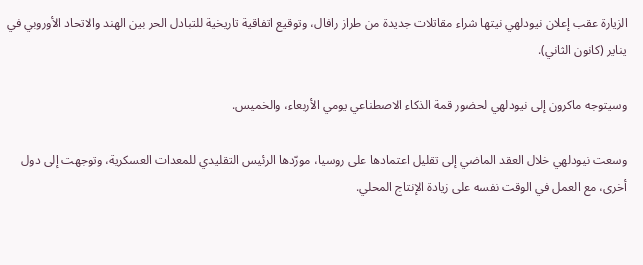الزيارة عقب إعلان نيودلهي نيتها شراء مقاتلات جديدة من طراز رافال، وتوقيع اتفاقية تاريخية للتبادل الحر بين الهند والاتحاد الأوروبي في يناير (كانون الثاني).

وسيتوجه ماكرون إلى نيودلهي لحضور قمة الذكاء الاصطناعي يومي الأربعاء، والخميس.

وسعت نيودلهي خلال العقد الماضي إلى تقليل اعتمادها على روسيا، مورّدها الرئيس التقليدي للمعدات العسكرية، وتوجهت إلى دول أخرى، مع العمل في الوقت نفسه على زيادة الإنتاج المحلي.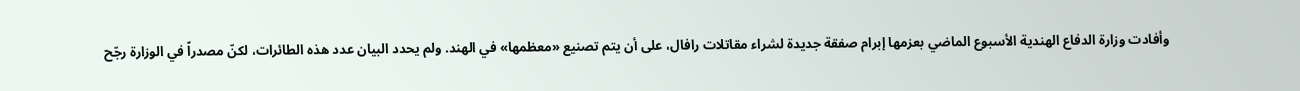وأفادت وزارة الدفاع الهندية الأسبوع الماضي بعزمها إبرام صفقة جديدة لشراء مقاتلات رافال، على أن يتم تصنيع «معظمها» في الهند. ولم يحدد البيان عدد هذه الطائرات، لكنّ مصدراً في الوزارة رجّح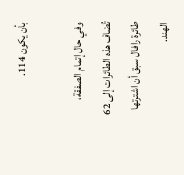بأن يكون 114.

وفي حال إتمام الصفقة، تُضاف هذه الطائرات إلى 62 طائرة رافال سبق أن اشترتها الهند.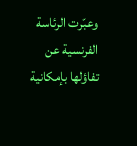وعبّرت الرئاسة الفرنسية عن تفاؤلها بإمكانية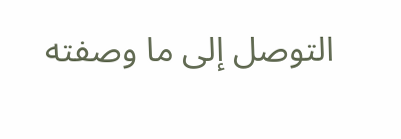التوصل إلى ما وصفته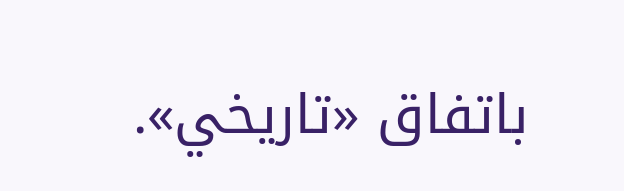باتفاق «تاريخي».